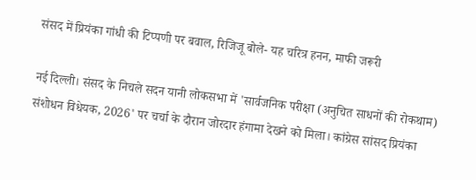संसद में प्रियंका गांधी की टिप्पणी पर बवाल, रिजिजू बोले- यह चरित्र हनन, माफी जरूरी

नई दिल्ली। संसद के निचले सदन यानी लोकसभा में 'सार्वजनिक परीक्षा (अनुचित साधनों की रोकथाम) संशोधन विधेयक, 2026' पर चर्चा के दौरान जोरदार हंगामा देखने को मिला। कांग्रेस सांसद प्रियंका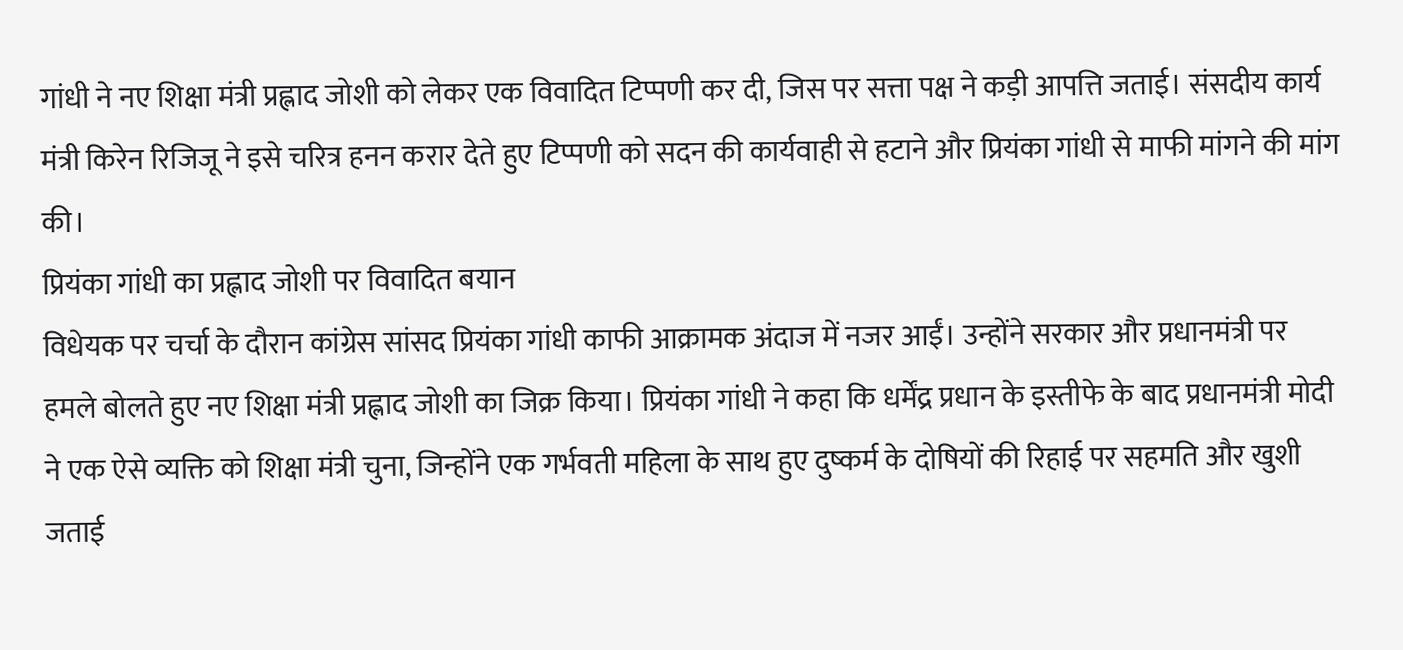गांधी ने नए शिक्षा मंत्री प्रह्लाद जोशी को लेकर एक विवादित टिप्पणी कर दी, जिस पर सत्ता पक्ष ने कड़ी आपत्ति जताई। संसदीय कार्य मंत्री किरेन रिजिजू ने इसे चरित्र हनन करार देते हुए टिप्पणी को सदन की कार्यवाही से हटाने और प्रियंका गांधी से माफी मांगने की मांग की।
प्रियंका गांधी का प्रह्लाद जोशी पर विवादित बयान
विधेयक पर चर्चा के दौरान कांग्रेस सांसद प्रियंका गांधी काफी आक्रामक अंदाज में नजर आईं। उन्होंने सरकार और प्रधानमंत्री पर हमले बोलते हुए नए शिक्षा मंत्री प्रह्लाद जोशी का जिक्र किया। प्रियंका गांधी ने कहा कि धर्मेंद्र प्रधान के इस्तीफे के बाद प्रधानमंत्री मोदी ने एक ऐसे व्यक्ति को शिक्षा मंत्री चुना, जिन्होंने एक गर्भवती महिला के साथ हुए दुष्कर्म के दोषियों की रिहाई पर सहमति और खुशी जताई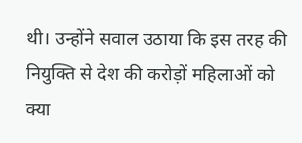थी। उन्होंने सवाल उठाया कि इस तरह की नियुक्ति से देश की करोड़ों महिलाओं को क्या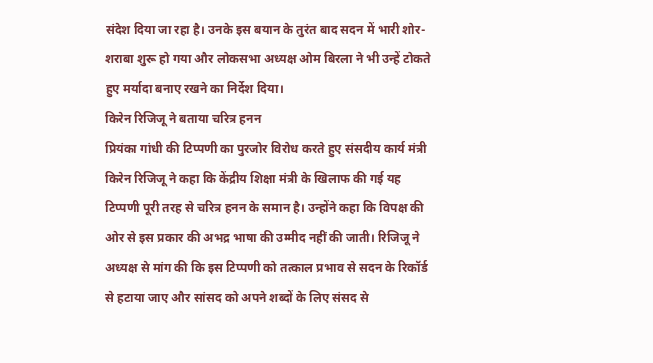संदेश दिया जा रहा है। उनके इस बयान के तुरंत बाद सदन में भारी शोर-शराबा शुरू हो गया और लोकसभा अध्यक्ष ओम बिरला ने भी उन्हें टोकते हुए मर्यादा बनाए रखने का निर्देश दिया।
किरेन रिजिजू ने बताया चरित्र हनन
प्रियंका गांधी की टिप्पणी का पुरजोर विरोध करते हुए संसदीय कार्य मंत्री किरेन रिजिजू ने कहा कि केंद्रीय शिक्षा मंत्री के खिलाफ की गई यह टिप्पणी पूरी तरह से चरित्र हनन के समान है। उन्होंने कहा कि विपक्ष की ओर से इस प्रकार की अभद्र भाषा की उम्मीद नहीं की जाती। रिजिजू ने अध्यक्ष से मांग की कि इस टिप्पणी को तत्काल प्रभाव से सदन के रिकॉर्ड से हटाया जाए और सांसद को अपने शब्दों के लिए संसद से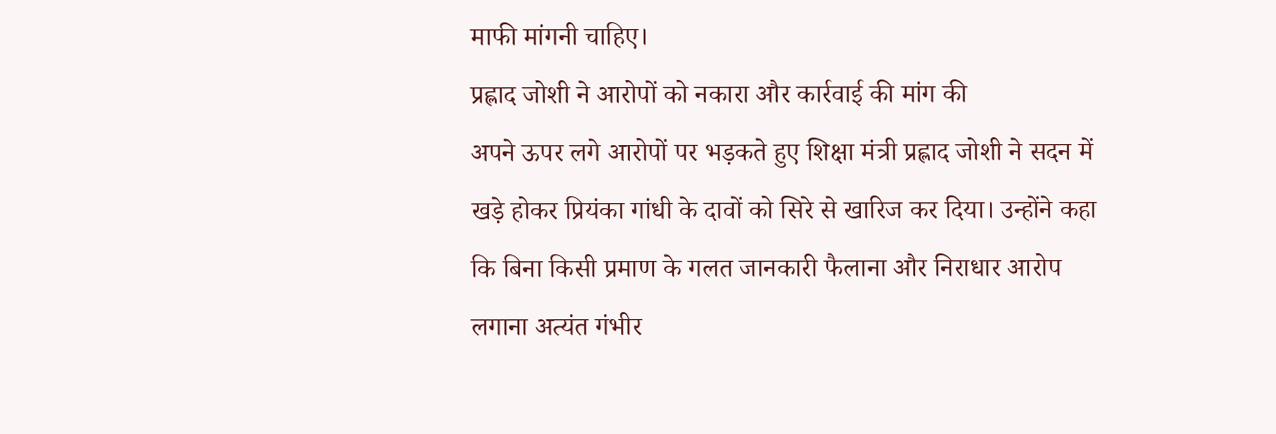माफी मांगनी चाहिए।
प्रह्लाद जोशी ने आरोपों को नकारा और कार्रवाई की मांग की
अपने ऊपर लगे आरोपों पर भड़कते हुए शिक्षा मंत्री प्रह्लाद जोशी ने सदन में खड़े होकर प्रियंका गांधी के दावों को सिरे से खारिज कर दिया। उन्होंने कहा कि बिना किसी प्रमाण के गलत जानकारी फैलाना और निराधार आरोप लगाना अत्यंत गंभीर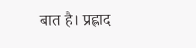बात है। प्रह्लाद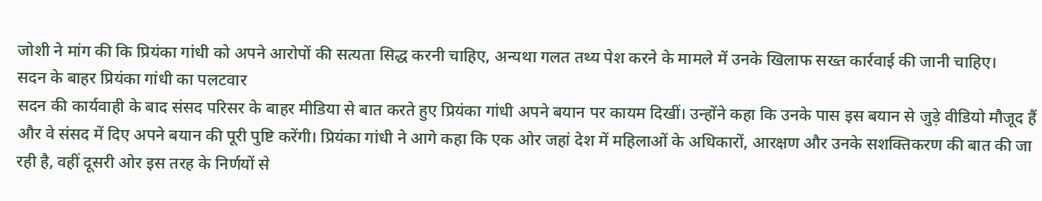जोशी ने मांग की कि प्रियंका गांधी को अपने आरोपों की सत्यता सिद्ध करनी चाहिए, अन्यथा गलत तथ्य पेश करने के मामले में उनके खिलाफ सख्त कार्रवाई की जानी चाहिए।
सदन के बाहर प्रियंका गांधी का पलटवार
सदन की कार्यवाही के बाद संसद परिसर के बाहर मीडिया से बात करते हुए प्रियंका गांधी अपने बयान पर कायम दिखीं। उन्होंने कहा कि उनके पास इस बयान से जुड़े वीडियो मौजूद हैं और वे संसद में दिए अपने बयान की पूरी पुष्टि करेंगी। प्रियंका गांधी ने आगे कहा कि एक ओर जहां देश में महिलाओं के अधिकारों, आरक्षण और उनके सशक्तिकरण की बात की जा रही है, वहीं दूसरी ओर इस तरह के निर्णयों से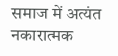समाज में अत्यंत नकारात्मक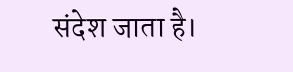संदेश जाता है।